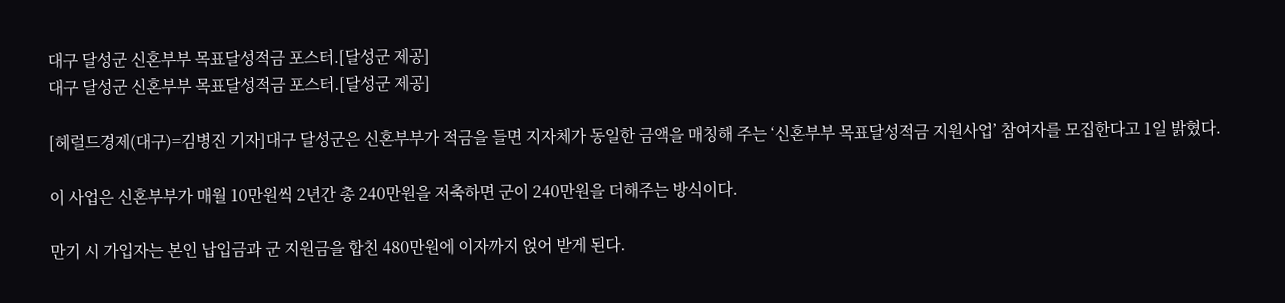대구 달성군 신혼부부 목표달성적금 포스터.[달성군 제공]
대구 달성군 신혼부부 목표달성적금 포스터.[달성군 제공]

[헤럴드경제(대구)=김병진 기자]대구 달성군은 신혼부부가 적금을 들면 지자체가 동일한 금액을 매칭해 주는 ‘신혼부부 목표달성적금 지원사업’ 참여자를 모집한다고 1일 밝혔다.

이 사업은 신혼부부가 매월 10만원씩 2년간 총 240만원을 저축하면 군이 240만원을 더해주는 방식이다.

만기 시 가입자는 본인 납입금과 군 지원금을 합친 480만원에 이자까지 얹어 받게 된다.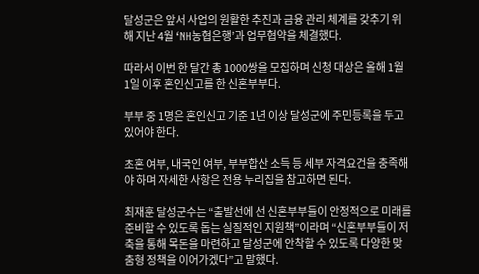달성군은 앞서 사업의 원활한 추진과 금융 관리 체계를 갖추기 위해 지난 4월 ‘NH농협은행’과 업무협약을 체결했다.

따라서 이번 한 달간 총 1000쌍을 모집하며 신청 대상은 올해 1월 1일 이후 혼인신고를 한 신혼부부다.

부부 중 1명은 혼인신고 기준 1년 이상 달성군에 주민등록을 두고 있어야 한다.

초혼 여부, 내국인 여부, 부부합산 소득 등 세부 자격요건을 충족해야 하며 자세한 사항은 전용 누리집을 참고하면 된다.

최재훈 달성군수는 “출발선에 선 신혼부부들이 안정적으로 미래를 준비할 수 있도록 돕는 실질적인 지원책”이라며 “신혼부부들이 저축을 통해 목돈을 마련하고 달성군에 안착할 수 있도록 다양한 맞춤형 정책을 이어가겠다”고 말했다.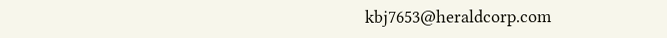kbj7653@heraldcorp.com